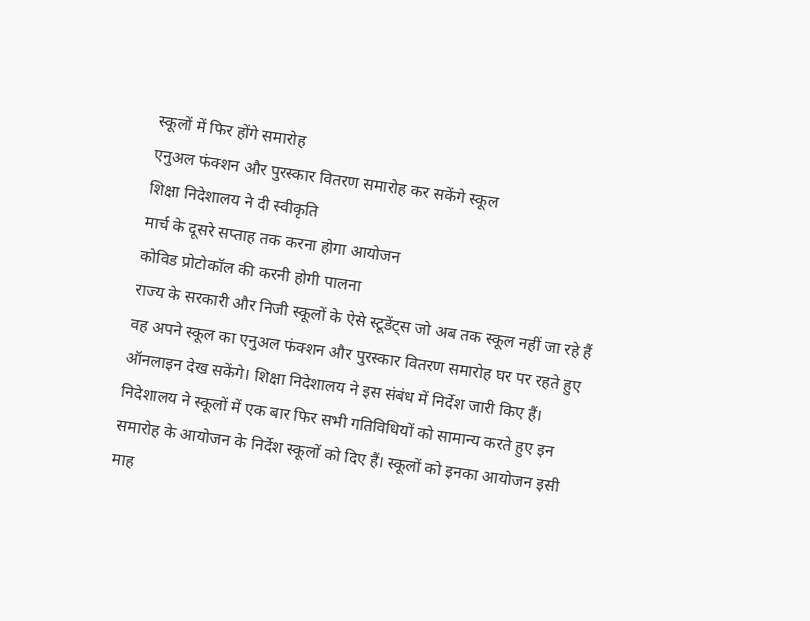स्कूलों में फिर होंगे समारोह
एनुअल फंक्शन और पुरस्कार वितरण समारोह कर सकेंगे स्कूल
शिक्षा निदेशालय ने दी स्वीकृति
मार्च के दूसरे सप्ताह तक करना होगा आयोजन
कोविड प्रोटोकॉल की करनी होगी पालना
राज्य के सरकारी और निजी स्कूलों के ऐसे स्टूडेंट्स जो अब तक स्कूल नहीं जा रहे हैं वह अपने स्कूल का एनुअल फंक्शन और पुरस्कार वितरण समारोह घर पर रहते हुए ऑनलाइन देख सकेंगे। शिक्षा निदेशालय ने इस संबंध में निर्देश जारी किए हैं। निदेशालय ने स्कूलों में एक बार फिर सभी गतिविधियों को सामान्य करते हुए इन समारोह के आयोजन के निर्देश स्कूलों को दिए हैं। स्कूलों को इनका आयोजन इसी माह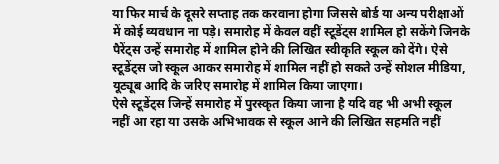या फिर मार्च के दूसरे सप्ताह तक करवाना होगा जिससे बोर्ड या अन्य परीक्षाओं में कोई व्यवधान ना पड़े। समारोह में केवल वहीं स्टूडेंट्स शामिल हो सकेंगे जिनके पैरेंट्स उन्हें समारोह में शामिल होने की लिखित स्वीकृति स्कूल को देंगे। ऐसे स्टूडेंट्स जो स्कूल आकर समारोह में शामिल नहीं हो सकते उन्हें सोशल मीडिया, यूट्यूब आदि के जरिए समारोह में शामिल किया जाएगा।
ऐसे स्टूडेंट्स जिन्हें समारोह में पुरस्कृत किया जाना है यदि वह भी अभी स्कूल नहीं आ रहा या उसके अभिभावक से स्कूल आने की लिखित सहमति नहीं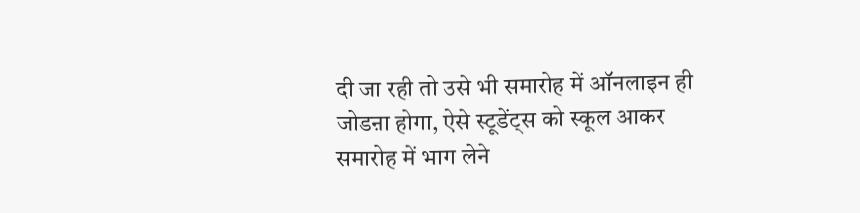दी जा रही तो उसे भी समारोह में ऑनलाइन ही जोडऩा होगा, ऐसे स्टूडेंट्स को स्कूल आकर समारोह में भाग लेने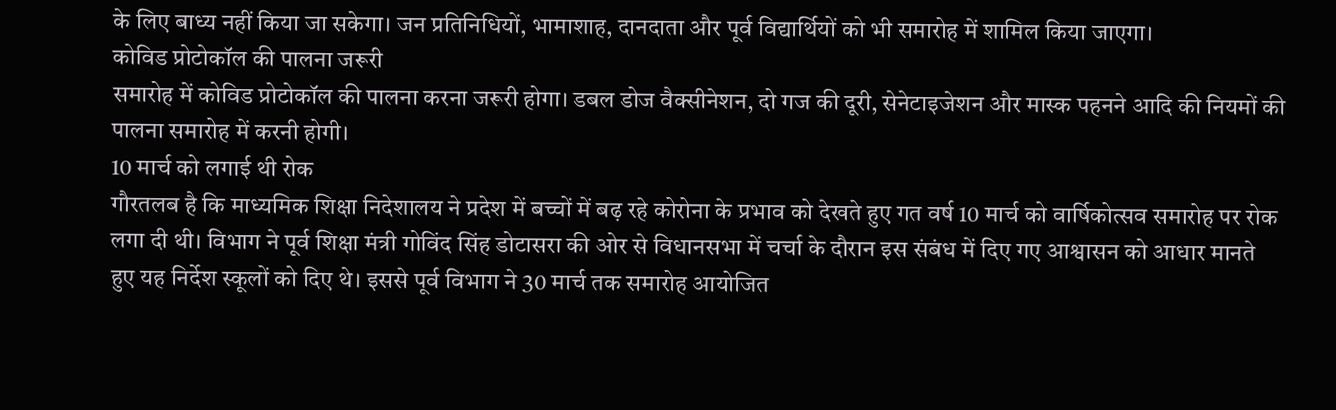के लिए बाध्य नहीं किया जा सकेगा। जन प्रतिनिधियों, भामाशाह, दानदाता और पूर्व विद्यार्थियों को भी समारोह में शामिल किया जाएगा।
कोविड प्रोटोकॉल की पालना जरूरी
समारोह में कोविड प्रोटोकॉल की पालना करना जरूरी होगा। डबल डोज वैक्सीनेशन, दो गज की दूरी, सेनेटाइजेशन और मास्क पहनने आदि की नियमों की पालना समारोह में करनी होगी।
10 मार्च को लगाई थी रोक
गौरतलब है कि माध्यमिक शिक्षा निदेशालय ने प्रदेश में बच्चों में बढ़ रहे कोरोना के प्रभाव को देखते हुए गत वर्ष 10 मार्च को वार्षिकोत्सव समारोह पर रोक लगा दी थी। विभाग ने पूर्व शिक्षा मंत्री गोविंद सिंह डोटासरा की ओर से विधानसभा में चर्चा के दौरान इस संबंध में दिए गए आश्वासन को आधार मानते हुए यह निर्देश स्कूलों को दिए थे। इससे पूर्व विभाग ने 30 मार्च तक समारोह आयोजित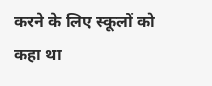करने के लिए स्कूलों को कहा था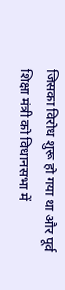जिसका विरोध शुरू हो गया था और पूर्व शिक्षा मंत्री को विधानसभा में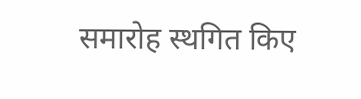समारोह स्थगित किए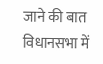जाने की बात विधानसभा में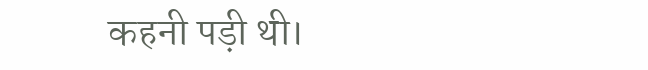कहनी पड़ी थी।